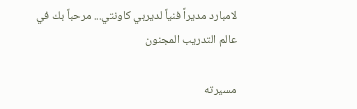لامبارد مديراً فنياً لديربي كاونتي... مرحباً بك في عالم التدريب المجنون

مسيرته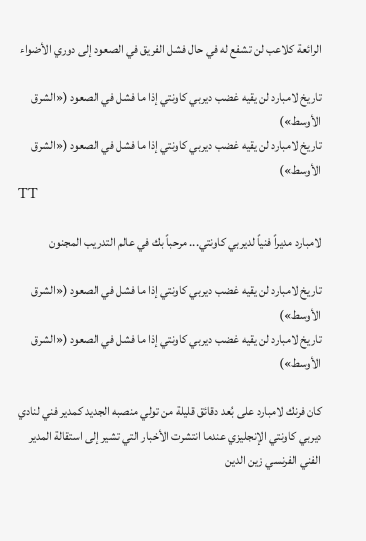الرائعة كلاعب لن تشفع له في حال فشل الفريق في الصعود إلى دوري الأضواء

تاريخ لامبارد لن يقيه غضب ديربي كاونتي إذا ما فشل في الصعود («الشرق الأوسط»)
تاريخ لامبارد لن يقيه غضب ديربي كاونتي إذا ما فشل في الصعود («الشرق الأوسط»)
TT

لامبارد مديراً فنياً لديربي كاونتي... مرحباً بك في عالم التدريب المجنون

تاريخ لامبارد لن يقيه غضب ديربي كاونتي إذا ما فشل في الصعود («الشرق الأوسط»)
تاريخ لامبارد لن يقيه غضب ديربي كاونتي إذا ما فشل في الصعود («الشرق الأوسط»)

كان فرنك لامبارد على بُعد دقائق قليلة من تولي منصبه الجديد كمدير فني لنادي ديربي كاونتي الإنجليزي عندما انتشرت الأخبار التي تشير إلى استقالة المدير الفني الفرنسي زين الدين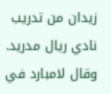زيدان من تدريب نادي ريال مدريد. وقال لامبارد في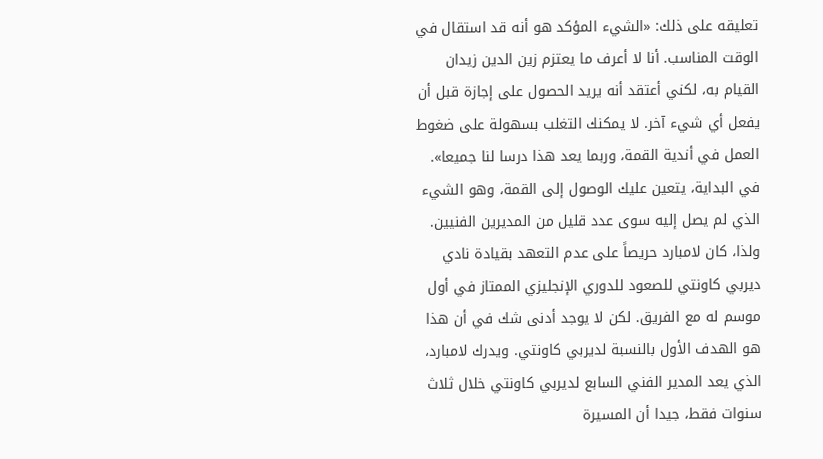تعليقه على ذلك: «الشيء المؤكد هو أنه قد استقال في الوقت المناسب. أنا لا أعرف ما يعتزم زين الدين زيدان القيام به، لكني أعتقد أنه يريد الحصول على إجازة قبل أن يفعل أي شيء آخر. لا يمكنك التغلب بسهولة على ضغوط العمل في أندية القمة، وربما يعد هذا درسا لنا جميعا».
في البداية، يتعين عليك الوصول إلى القمة، وهو الشيء الذي لم يصل إليه سوى عدد قليل من المديرين الفنيين. ولذا، كان لامبارد حريصاً على عدم التعهد بقيادة نادي ديربي كاونتي للصعود للدوري الإنجليزي الممتاز في أول موسم له مع الفريق. لكن لا يوجد أدنى شك في أن هذا هو الهدف الأول بالنسبة لديربي كاونتي. ويدرك لامبارد، الذي يعد المدير الفني السابع لديربي كاونتي خلال ثلاث سنوات فقط، جيدا أن المسيرة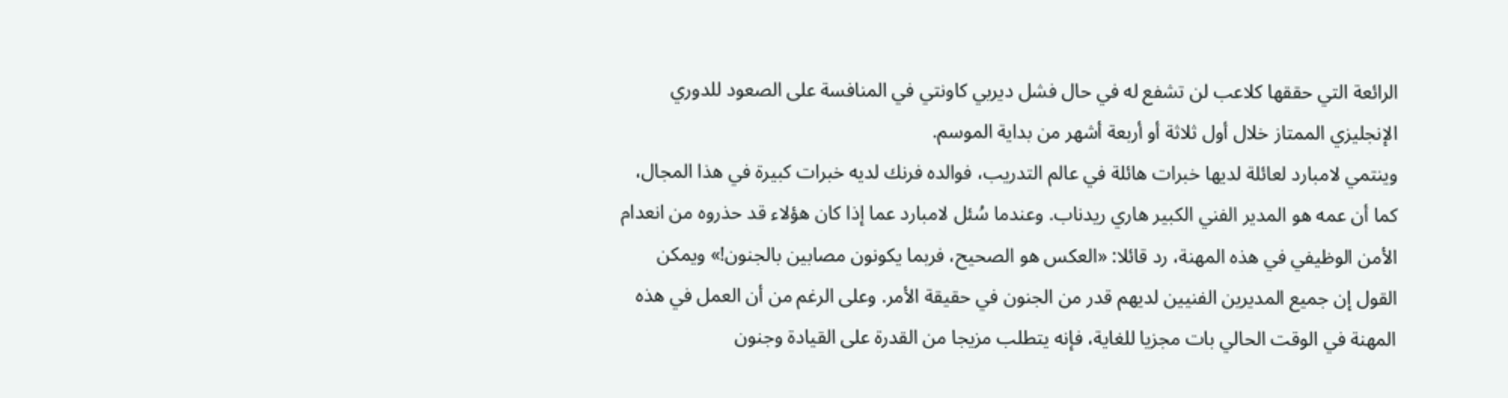الرائعة التي حققها كلاعب لن تشفع له في حال فشل ديربي كاونتي في المنافسة على الصعود للدوري الإنجليزي الممتاز خلال أول ثلاثة أو أربعة أشهر من بداية الموسم.
وينتمي لامبارد لعائلة لديها خبرات هائلة في عالم التدريب، فوالده فرنك لديه خبرات كبيرة في هذا المجال، كما أن عمه هو المدير الفني الكبير هاري ريدناب. وعندما سُئل لامبارد عما إذا كان هؤلاء قد حذروه من انعدام الأمن الوظيفي في هذه المهنة، رد قائلا: «العكس هو الصحيح، فربما يكونون مصابين بالجنون!» ويمكن القول إن جميع المديرين الفنيين لديهم قدر من الجنون في حقيقة الأمر. وعلى الرغم من أن العمل في هذه المهنة في الوقت الحالي بات مجزيا للغاية، فإنه يتطلب مزيجا من القدرة على القيادة وجنون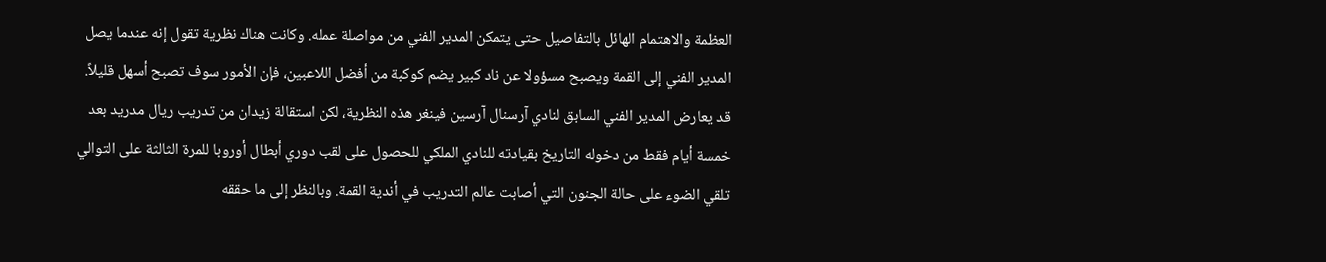العظمة والاهتمام الهائل بالتفاصيل حتى يتمكن المدير الفني من مواصلة عمله. وكانت هناك نظرية تقول إنه عندما يصل المدير الفني إلى القمة ويصبح مسؤولا عن ناد كبير يضم كوكبة من أفضل اللاعبين، فإن الأمور سوف تصبح أسهل قليلاً.
قد يعارض المدير الفني السابق لنادي آرسنال آرسين فينغر هذه النظرية، لكن استقالة زيدان من تدريب ريال مدريد بعد خمسة أيام فقط من دخوله التاريخ بقيادته للنادي الملكي للحصول على لقب دوري أبطال أوروبا للمرة الثالثة على التوالي تلقي الضوء على حالة الجنون التي أصابت عالم التدريب في أندية القمة. وبالنظر إلى ما حققه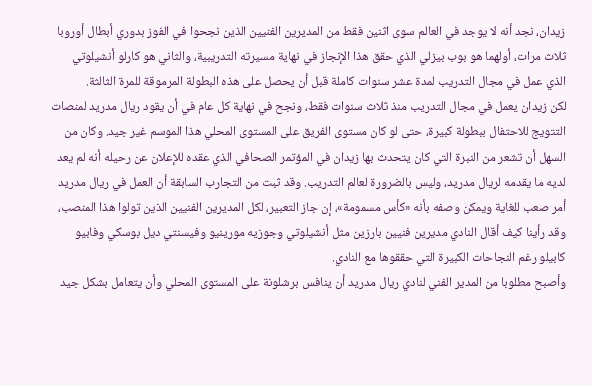زيدان، نجد أنه لا يوجد في العالم سوى اثنين فقط من المديرين الفنيين الذين نجحوا في الفوز بدوري أبطال أوروبا ثلاث مرات، أولهما هو بوب بيزلي الذي حقق هذا الإنجاز في نهاية مسيرته التدريبية، والثاني هو كارلو أنشيلوتي الذي عمل في مجال التدريب لمدة عشر سنوات كاملة قبل أن يحصل على هذه البطولة المرموقة للمرة الثالثة.
لكن زيدان يعمل في مجال التدريب منذ ثلاث سنوات فقط، ونجح في نهاية كل عام في أن يقود ريال مدريد لمنصات التتويج للاحتفال ببطولة كبيرة، حتى لو كان مستوى الفريق على المستوى المحلي هذا الموسم غير جيد. وكان من السهل أن تشعر من النبرة التي كان يتحدث بها زيدان في المؤتمر الصحافي الذي عقده للإعلان عن رحيله أنه لم يعد لديه ما يقدمه لريال مدريد، وليس بالضرورة لعالم التدريب. وقد ثبت من التجارب السابقة أن العمل في ريال مدريد أمر صعب للغاية ويمكن وصفه بأنه «كأس مسمومة»، إن جاز التعبير، لكل المديرين الفنيين الذين تولوا هذا المنصب، وقد رأينا كيف أقال النادي مديرين فنيين بارزين مثل أنشيلوتي وجوزيه مورينيو وفيسنتي ديل بوسكي وفابيو كابيلو رغم النجاحات الكبيرة التي حققوها مع النادي.
وأصبح مطلوبا من المدير الفني لنادي ريال مدريد أن ينافس برشلونة على المستوى المحلي وأن يتعامل بشكل جيد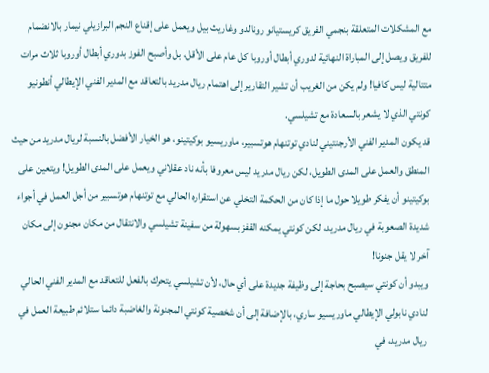مع المشكلات المتعلقة بنجمي الفريق كريستيانو رونالدو وغاريث بيل ويعمل على إقناع النجم البرازيلي نيمار بالانضمام للفريق ويصل إلى المباراة النهائية لدوري أبطال أوروبا كل عام على الأقل، بل وأصبح الفوز بدوري أبطال أوروبا ثلاث مرات متتالية ليس كافيا! ولم يكن من الغريب أن تشير التقارير إلى اهتمام ريال مدريد بالتعاقد مع المدير الفني الإيطالي أنطونيو كونتي الذي لا يشعر بالسعادة مع تشيلسي.
قد يكون المدير الفني الأرجنتيني لنادي توتنهام هوتسبير، ماوريسيو بوكيتينو، هو الخيار الأفضل بالنسبة لريال مدريد من حيث المنطق والعمل على المدى الطويل، لكن ريال مدريد ليس معروفا بأنه ناد عقلاني ويعمل على المدى الطويل! ويتعين على بوكيتينو أن يفكر طويلا حول ما إذا كان من الحكمة التخلي عن استقراره الحالي مع توتنهام هوتسبير من أجل العمل في أجواء شديدة الصعوبة في ريال مدريد، لكن كونتي يمكنه القفز بسهولة من سفينة تشيلسي والانتقال من مكان مجنون إلى مكان آخر لا يقل جنونا!
ويبدو أن كونتي سيصبح بحاجة إلى وظيفة جديدة على أي حال، لأن تشيلسي يتحرك بالفعل للتعاقد مع المدير الفني الحالي لنادي نابولي الإيطالي ماوريسيو ساري، بالإضافة إلى أن شخصية كونتي المجنونة والغاضبة دائما ستلائم طبيعة العمل في ريال مدريد، في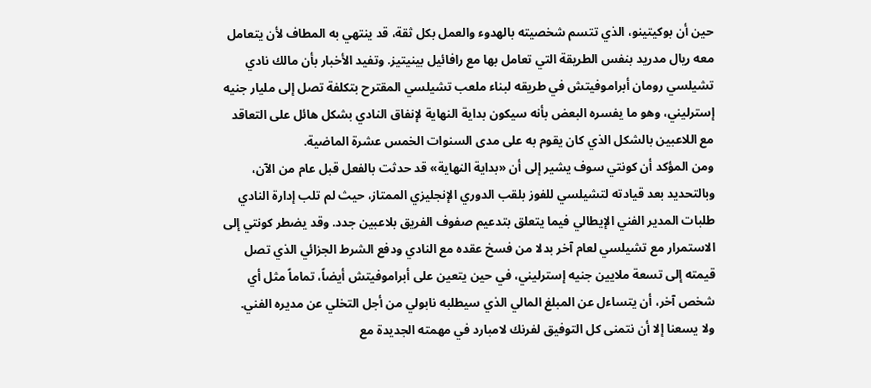حين أن بوكيتينو، الذي تتسم شخصيته بالهدوء والعمل بكل ثقة، قد ينتهي به المطاف لأن يتعامل معه ريال مدريد بنفس الطريقة التي تعامل بها مع رافائيل بينيتيز. وتفيد الأخبار بأن مالك نادي تشيلسي رومان أبراموفيتش في طريقه لبناء ملعب تشيلسي المقترح بتكلفة تصل إلى مليار جنيه إسترليني، وهو ما يفسره البعض بأنه سيكون بداية النهاية لإنفاق النادي بشكل هائل على التعاقد مع اللاعبين بالشكل الذي كان يقوم به على مدى السنوات الخمس عشرة الماضية.
ومن المؤكد أن كونتي سوف يشير إلى أن «بداية النهاية» قد حدثت بالفعل قبل عام من الآن، وبالتحديد بعد قيادته لتشيلسي للفوز بلقب الدوري الإنجليزي الممتاز، حيث لم تلب إدارة النادي طلبات المدير الفني الإيطالي فيما يتعلق بتدعيم صفوف الفريق بلاعبين جدد. وقد يضطر كونتي إلى الاستمرار مع تشيلسي لعام آخر بدلا من فسخ عقده مع النادي ودفع الشرط الجزائي الذي تصل قيمته إلى تسعة ملايين جنيه إسترليني، في حين يتعين على أبراموفيتش أيضاً، تماماً مثل أي شخص آخر، أن يتساءل عن المبلغ المالي الذي سيطلبه نابولي من أجل التخلي عن مديره الفني.
ولا يسعنا إلا أن نتمنى كل التوفيق لفرنك لامبارد في مهمته الجديدة مع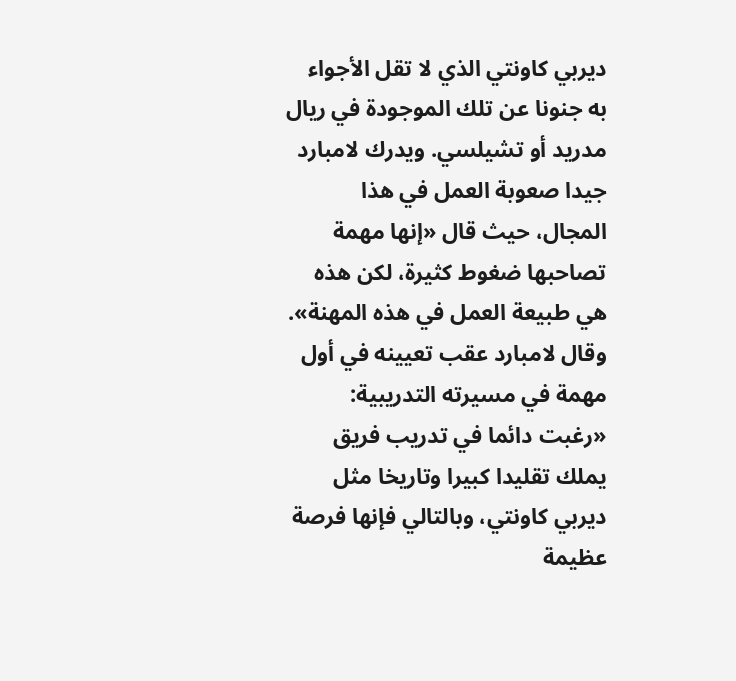ديربي كاونتي الذي لا تقل الأجواء به جنونا عن تلك الموجودة في ريال مدريد أو تشيلسي. ويدرك لامبارد جيدا صعوبة العمل في هذا المجال، حيث قال «إنها مهمة تصاحبها ضغوط كثيرة، لكن هذه هي طبيعة العمل في هذه المهنة». وقال لامبارد عقب تعيينه في أول مهمة في مسيرته التدريبية: «رغبت دائما في تدريب فريق يملك تقليدا كبيرا وتاريخا مثل ديربي كاونتي، وبالتالي فإنها فرصة عظيمة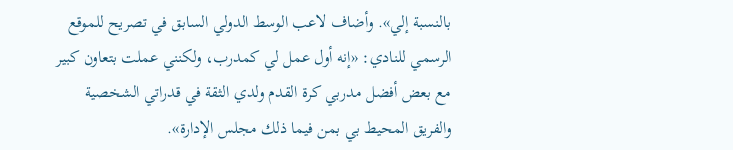بالنسبة إلي». وأضاف لاعب الوسط الدولي السابق في تصريح للموقع الرسمي للنادي: «إنه أول عمل لي كمدرب، ولكنني عملت بتعاون كبير مع بعض أفضل مدربي كرة القدم ولدي الثقة في قدراتي الشخصية والفريق المحيط بي بمن فيما ذلك مجلس الإدارة».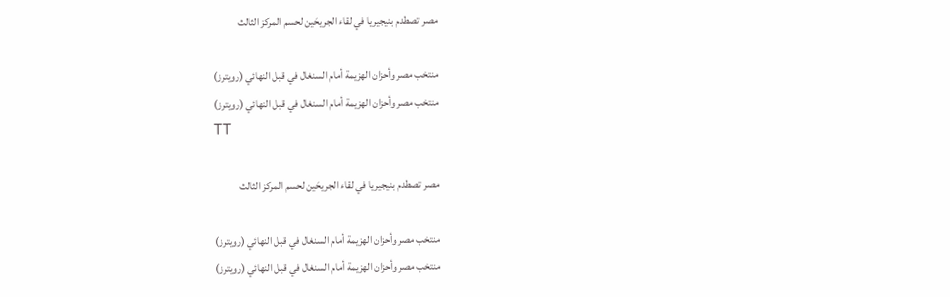مصر تصطدم بنيجيريا في لقاء الجريحَين لحسم المركز الثالث

منتخب مصر وأحزان الهزيمة أمام السنغال في قبل النهائي (رويترز)
منتخب مصر وأحزان الهزيمة أمام السنغال في قبل النهائي (رويترز)
TT

مصر تصطدم بنيجيريا في لقاء الجريحَين لحسم المركز الثالث

منتخب مصر وأحزان الهزيمة أمام السنغال في قبل النهائي (رويترز)
منتخب مصر وأحزان الهزيمة أمام السنغال في قبل النهائي (رويترز)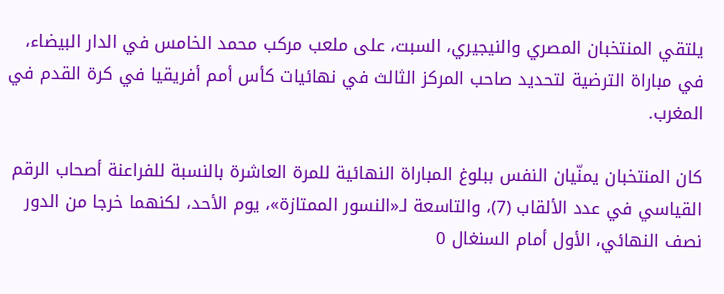يلتقي المنتخبان المصري والنيجيري، السبت، على ملعب مركب محمد الخامس في الدار البيضاء، في مباراة الترضية لتحديد صاحب المركز الثالث في نهائيات كأس أمم أفريقيا في كرة القدم في المغرب.

كان المنتخبان يمنّيان النفس ببلوغ المباراة النهائية للمرة العاشرة بالنسبة للفراعنة أصحاب الرقم القياسي في عدد الألقاب (7)، والتاسعة لـ«النسور الممتازة»، يوم الأحد، لكنهما خرجا من الدور نصف النهائي، الأول أمام السنغال 0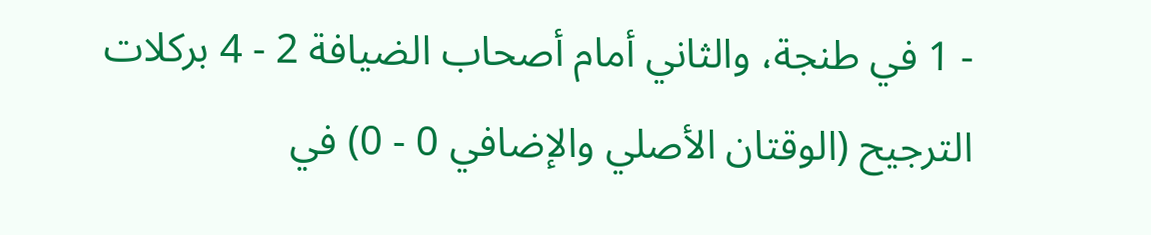- 1 في طنجة، والثاني أمام أصحاب الضيافة 2 - 4 بركلات الترجيح (الوقتان الأصلي والإضافي 0 - 0) في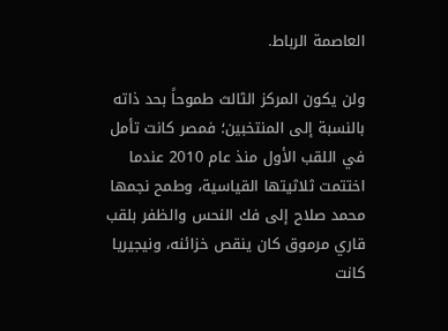العاصمة الرباط.

ولن يكون المركز الثالث طموحاً بحد ذاته بالنسبة إلى المنتخبين؛ فمصر كانت تأمل في اللقب الأول منذ عام 2010 عندما اختتمت ثلاثيتها القياسية، وطمح نجمها محمد صلاح إلى فك النحس والظفر بلقب قاري مرموق كان ينقص خزائنه، ونيجيريا كانت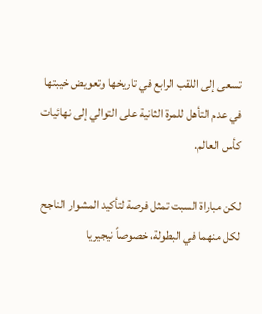تسعى إلى اللقب الرابع في تاريخها وتعويض خيبتها في عدم التأهل للمرة الثانية على التوالي إلى نهائيات كأس العالم.

لكن مباراة السبت تمثل فرصة لتأكيد المشوار الناجح لكل منهما في البطولة، خصوصاً نيجيريا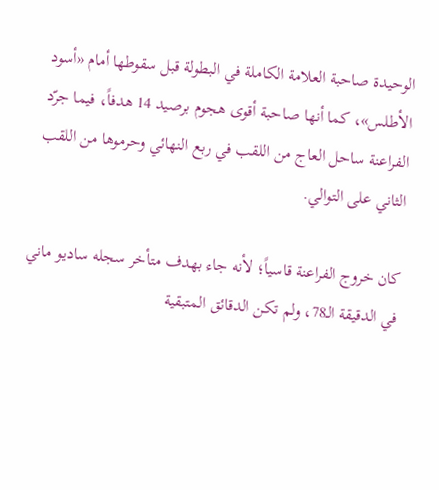الوحيدة صاحبة العلامة الكاملة في البطولة قبل سقوطها أمام «أسود الأطلس»، كما أنها صاحبة أقوى هجوم برصيد 14 هدفاً، فيما جرّد الفراعنة ساحل العاج من اللقب في ربع النهائي وحرموها من اللقب الثاني على التوالي.

كان خروج الفراعنة قاسياً؛ لأنه جاء بهدف متأخر سجله ساديو ماني في الدقيقة الـ78، ولم تكن الدقائق المتبقية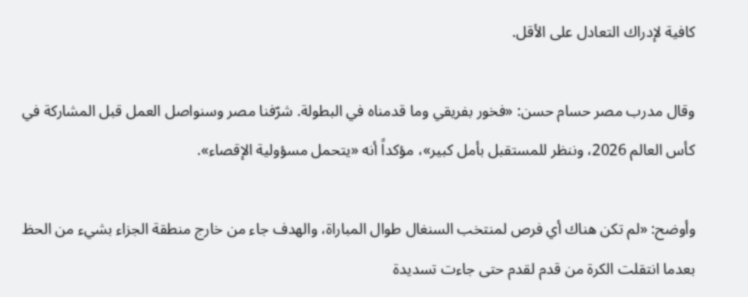كافية لإدراك التعادل على الأقل.

وقال مدرب مصر حسام حسن: «فخور بفريقي وما قدمناه في البطولة. شرّفنا مصر وسنواصل العمل قبل المشاركة في كأس العالم 2026، وننظر للمستقبل بأمل كبير»، مؤكداً أنه «يتحمل مسؤولية الإقصاء».

وأوضح: «لم تكن هناك أي فرص لمنتخب السنغال طوال المباراة، والهدف جاء من خارج منطقة الجزاء بشيء من الحظ بعدما انتقلت الكرة من قدم لقدم حتى جاءت تسديدة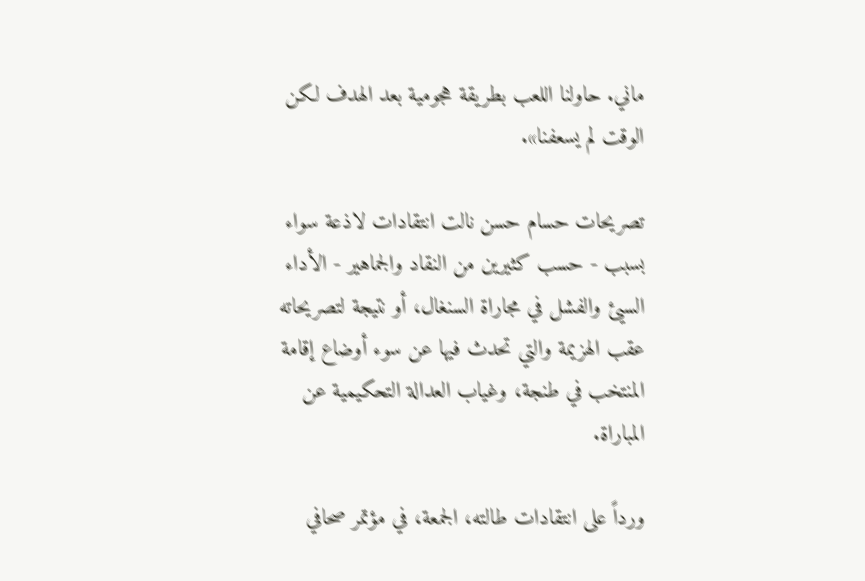ماني. حاولنا اللعب بطريقة هجومية بعد الهدف لكن الوقت لم يسعفنا».

تصريحات حسام حسن نالت انتقادات لاذعة سواء بسبب - حسب كثيرين من النقاد والجماهير - الأداء السيئ والفشل في مجاراة السنغال، أو نتيجة لتصريحاته عقب الهزيمة والتي تحدث فيها عن سوء أوضاع إقامة المنتخب في طنجة، وغياب العدالة التحكيمية عن المباراة.

ورداً على انتقادات طالته، الجمعة، في مؤتمر صحافي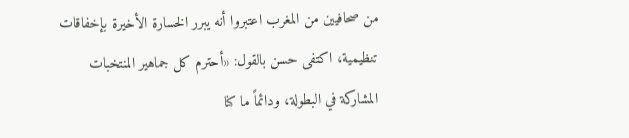من صحافيين من المغرب اعتبروا أنه يبرر الخسارة الأخيرة بإخفاقات تنظيمية، اكتفى حسن بالقول: «أحترم كل جماهير المنتخبات المشاركة في البطولة، ودائماً ما كنا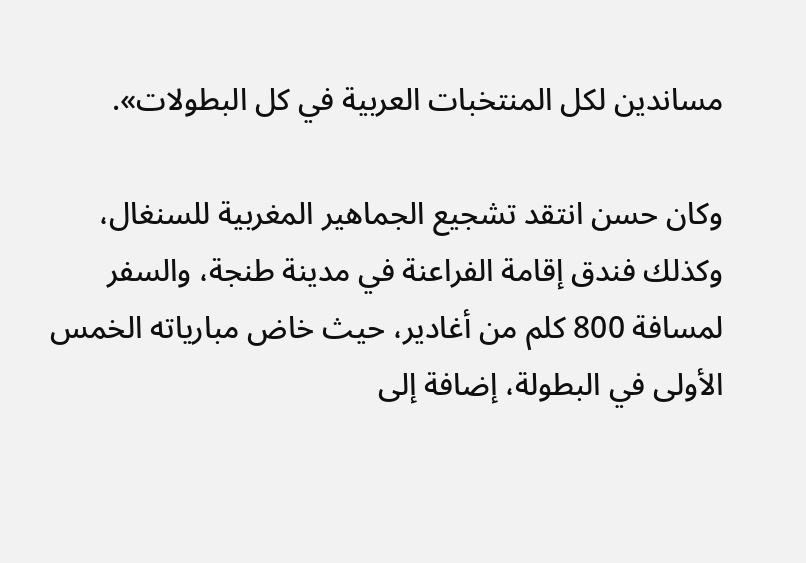مساندين لكل المنتخبات العربية في كل البطولات».

وكان حسن انتقد تشجيع الجماهير المغربية للسنغال، وكذلك فندق إقامة الفراعنة في مدينة طنجة، والسفر لمسافة 800 كلم من أغادير، حيث خاض مبارياته الخمس الأولى في البطولة، إضافة إلى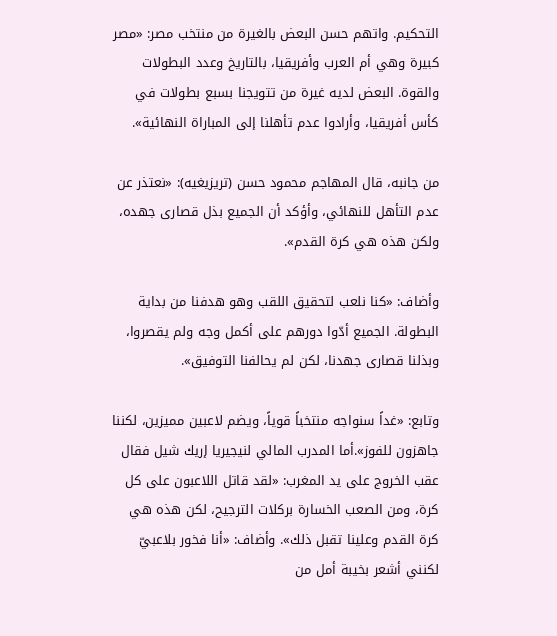التحكيم. واتهم حسن البعض بالغيرة من منتخب مصر: «مصر كبيرة وهي أم العرب وأفريقيا، بالتاريخ وعدد البطولات والقوة. البعض لديه غيرة من تتويجنا بسبع بطولات في كأس أفريقيا، وأرادوا عدم تأهلنا إلى المباراة النهائية».

من جانبه، قال المهاجم محمود حسن (تريزيغيه): «نعتذر عن عدم التأهل للنهائي، وأؤكد أن الجميع بذل قصارى جهده، ولكن هذه هي كرة القدم».

وأضاف: «كنا نلعب لتحقيق اللقب وهو هدفنا من بداية البطولة. الجميع أدّوا دورهم على أكمل وجه ولم يقصروا، وبذلنا قصارى جهدنا، لكن لم يحالفنا التوفيق».

وتابع: «غداً سنواجه منتخباً قوياً، ويضم لاعبين مميزين، لكننا جاهزون للفوز».أما المدرب المالي لنيجيريا إريك شيل فقال عقب الخروج على يد المغرب: «لقد قاتل اللاعبون على كل كرة، ومن الصعب الخسارة بركلات الترجيح، لكن هذه هي كرة القدم وعلينا تقبل ذلك». وأضاف: «أنا فخور بلاعبيّ لكنني أشعر بخيبة أمل من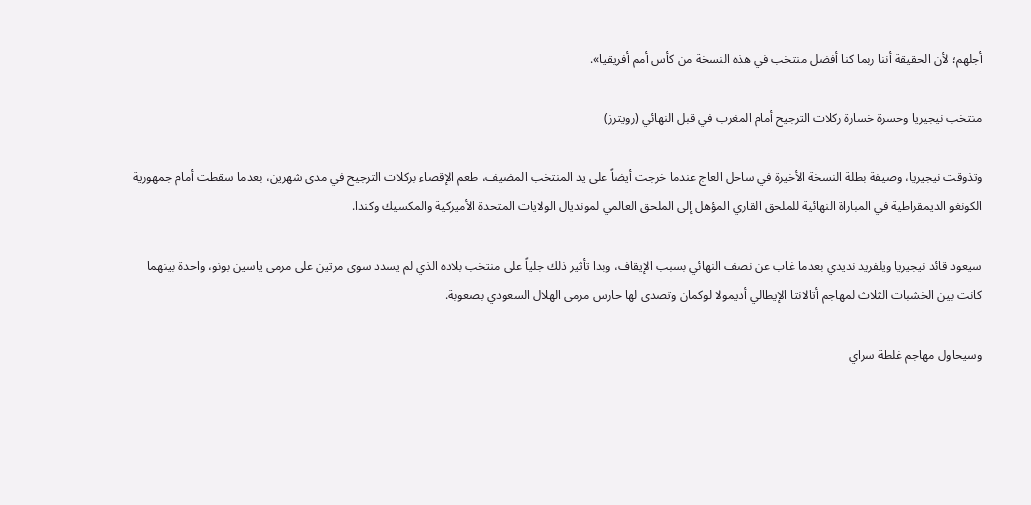أجلهم؛ لأن الحقيقة أننا ربما كنا أفضل منتخب في هذه النسخة من كأس أمم أفريقيا».

منتخب نيجيريا وحسرة خسارة ركلات الترجيح أمام المغرب في قبل النهائي (رويترز)

وتذوقت نيجيريا، وصيفة بطلة النسخة الأخيرة في ساحل العاج عندما خرجت أيضاً على يد المنتخب المضيف، طعم الإقصاء بركلات الترجيح في مدى شهرين، بعدما سقطت أمام جمهورية الكونغو الديمقراطية في المباراة النهائية للملحق القاري المؤهل إلى الملحق العالمي لمونديال الولايات المتحدة الأميركية والمكسيك وكندا.

سيعود قائد نيجيريا ويلفريد نديدي بعدما غاب عن نصف النهائي بسبب الإيقاف، وبدا تأثير ذلك جلياً على منتخب بلاده الذي لم يسدد سوى مرتين على مرمى ياسين بونو، واحدة بينهما كانت بين الخشبات الثلاث لمهاجم أتالانتا الإيطالي أديمولا لوكمان وتصدى لها حارس مرمى الهلال السعودي بصعوبة.

وسيحاول مهاجم غلطة سراي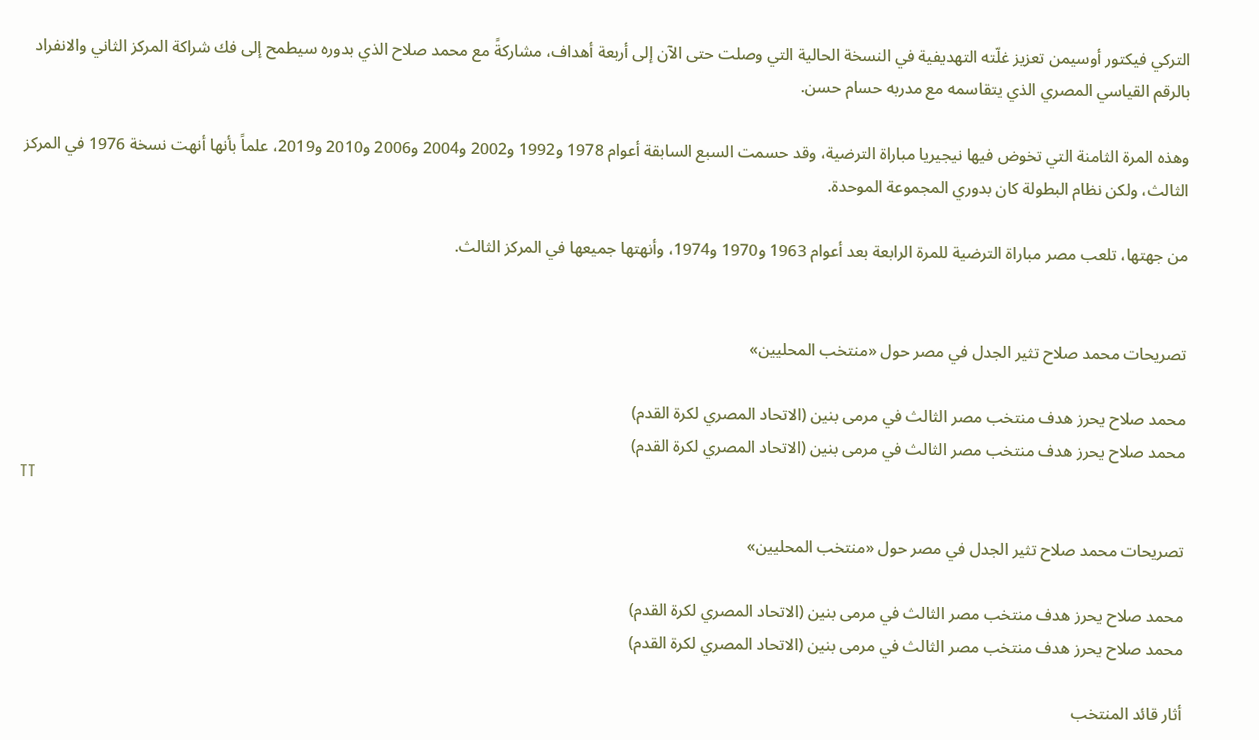التركي فيكتور أوسيمن تعزيز غلّته التهديفية في النسخة الحالية التي وصلت حتى الآن إلى أربعة أهداف، مشاركةً مع محمد صلاح الذي بدوره سيطمح إلى فك شراكة المركز الثاني والانفراد بالرقم القياسي المصري الذي يتقاسمه مع مدربه حسام حسن.

وهذه المرة الثامنة التي تخوض فيها نيجيريا مباراة الترضية، وقد حسمت السبع السابقة أعوام 1978 و1992 و2002 و2004 و2006 و2010 و2019، علماً بأنها أنهت نسخة 1976 في المركز الثالث، ولكن نظام البطولة كان بدوري المجموعة الموحدة.

من جهتها، تلعب مصر مباراة الترضية للمرة الرابعة بعد أعوام 1963 و1970 و1974، وأنهتها جميعها في المركز الثالث.


تصريحات محمد صلاح تثير الجدل في مصر حول «منتخب المحليين»

محمد صلاح يحرز هدف منتخب مصر الثالث في مرمى بنين (الاتحاد المصري لكرة القدم)
محمد صلاح يحرز هدف منتخب مصر الثالث في مرمى بنين (الاتحاد المصري لكرة القدم)
TT

تصريحات محمد صلاح تثير الجدل في مصر حول «منتخب المحليين»

محمد صلاح يحرز هدف منتخب مصر الثالث في مرمى بنين (الاتحاد المصري لكرة القدم)
محمد صلاح يحرز هدف منتخب مصر الثالث في مرمى بنين (الاتحاد المصري لكرة القدم)

أثار قائد المنتخب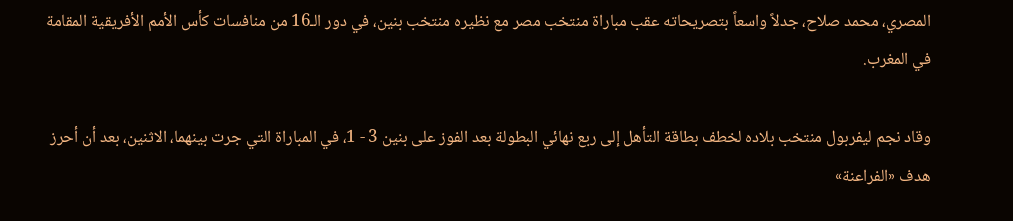المصري، محمد صلاح، جدلاً واسعاً بتصريحاته عقب مباراة منتخب مصر مع نظيره منتخب بنين، في دور الـ16 من منافسات كأس الأمم الأفريقية المقامة في المغرب.

وقاد نجم ليفربول منتخب بلاده لخطف بطاقة التأهل إلى ربع نهائي البطولة بعد الفوز على بنين 3 - 1، في المباراة التي جرت بينهما، الاثنين، بعد أن أحرز هدف «الفراعنة»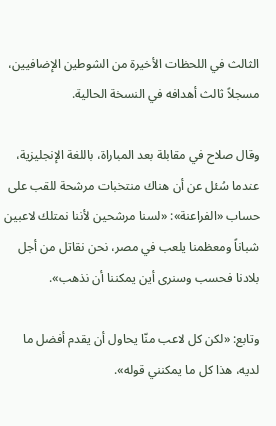الثالث في اللحظات الأخيرة من الشوطين الإضافيين، مسجلاً ثالث أهدافه في النسخة الحالية.

وقال صلاح في مقابلة بعد المباراة، باللغة الإنجليزية، عندما سُئل عن أن هناك منتخبات مرشحة للقب على حساب «الفراعنة»: «لسنا مرشحين لأننا نمتلك لاعبين شباناً ومعظمنا يلعب في مصر، نحن نقاتل من أجل بلادنا فحسب وسنرى أين يمكننا أن نذهب».

وتابع: «لكن كل لاعب منّا يحاول أن يقدم أفضل ما لديه، هذا كل ما يمكنني قوله».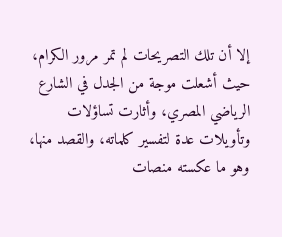إلا أن تلك التصريحات لم تمر مرور الكرام، حيث أشعلت موجة من الجدل في الشارع الرياضي المصري، وأثارت تساؤلات وتأويلات عدة لتفسير كلماته، والقصد منها، وهو ما عكسته منصات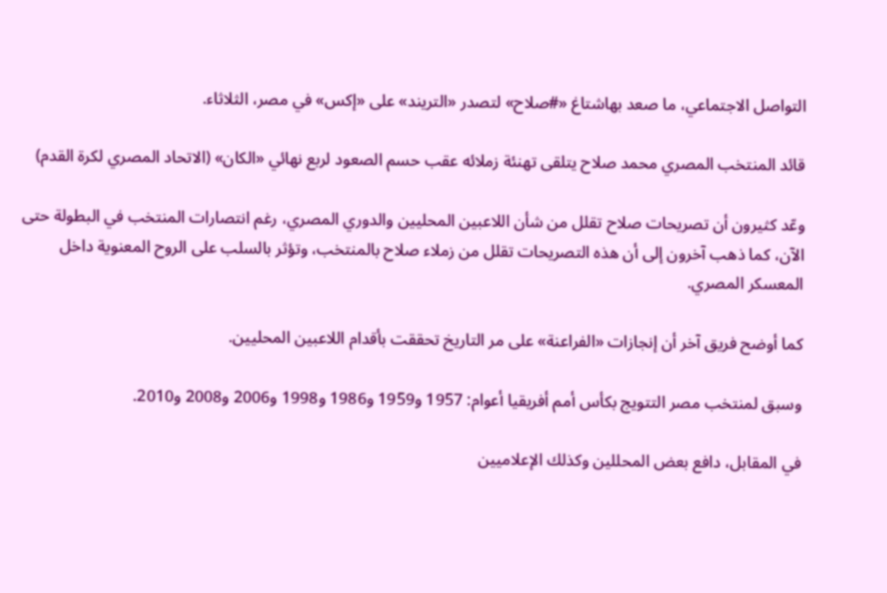التواصل الاجتماعي، ما صعد بهاشتاغ «#صلاح» لتصدر «التريند» على «إكس» في مصر، الثلاثاء.

قائد المنتخب المصري محمد صلاح يتلقى تهنئة زملائه عقب حسم الصعود لربع نهائي «الكان» (الاتحاد المصري لكرة القدم)

وعّد كثيرون أن تصريحات صلاح تقلل من شأن اللاعبين المحليين والدوري المصري، رغم انتصارات المنتخب في البطولة حتى الآن، كما ذهب آخرون إلى أن هذه التصريحات تقلل من زملاء صلاح بالمنتخب، وتؤثر بالسلب على الروح المعنوية داخل المعسكر المصري.

كما أوضح فريق آخر أن إنجازات «الفراعنة» على مر التاريخ تحققت بأقدام اللاعبين المحليين.

وسبق لمنتخب مصر التتويج بكأس أمم أفريقيا أعوام: 1957 و1959 و1986 و1998 و2006 و2008 و2010.

في المقابل، دافع بعض المحللين وكذلك الإعلاميين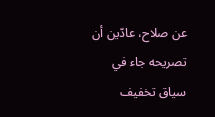عن صلاح، عادّين أن تصريحه جاء في سياق تخفيف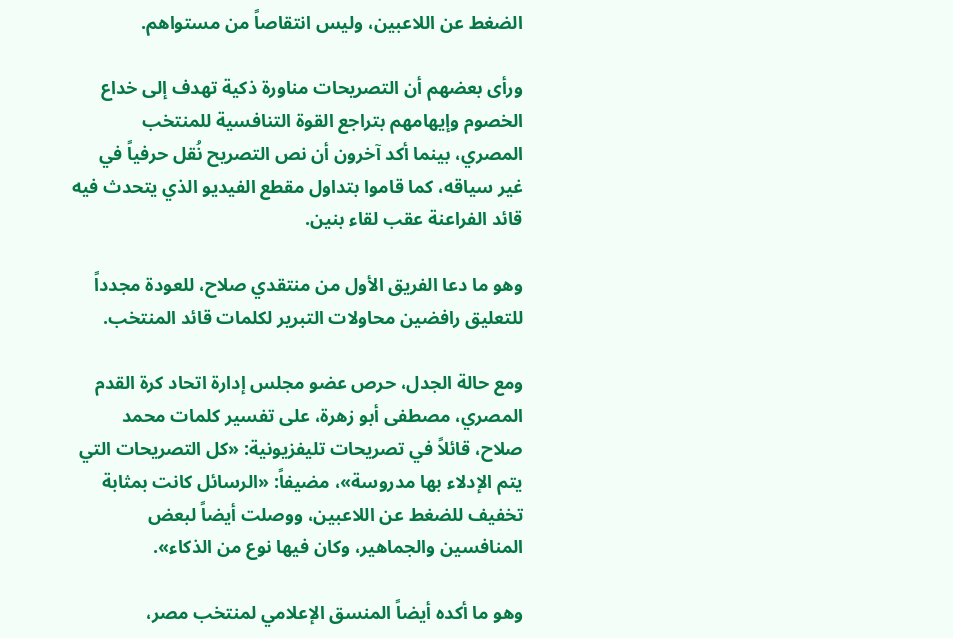الضغط عن اللاعبين، وليس انتقاصاً من مستواهم.

ورأى بعضهم أن التصريحات مناورة ذكية تهدف إلى خداع الخصوم وإيهامهم بتراجع القوة التنافسية للمنتخب المصري، بينما أكد آخرون أن نص التصريح نُقل حرفياً في غير سياقه، كما قاموا بتداول مقطع الفيديو الذي يتحدث فيه قائد الفراعنة عقب لقاء بنين.

وهو ما دعا الفريق الأول من منتقدي صلاح، للعودة مجدداً للتعليق رافضين محاولات التبرير لكلمات قائد المنتخب.

ومع حالة الجدل، حرص عضو مجلس إدارة اتحاد كرة القدم المصري، مصطفى أبو زهرة، على تفسير كلمات محمد صلاح، قائلاً في تصريحات تليفزيونية: «كل التصريحات التي يتم الإدلاء بها مدروسة»، مضيفاً: «الرسائل كانت بمثابة تخفيف للضغط عن اللاعبين، ووصلت أيضاً لبعض المنافسين والجماهير، وكان فيها نوع من الذكاء».

وهو ما أكده أيضاً المنسق الإعلامي لمنتخب مصر،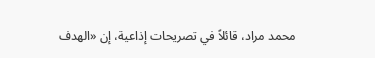محمد مراد، قائلاً في تصريحات إذاعية، إن «الهدف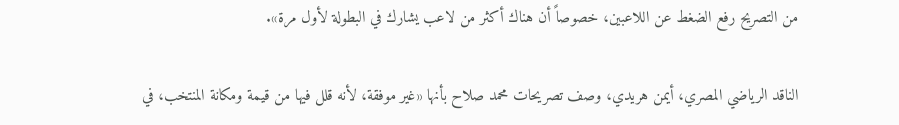من التصريح رفع الضغط عن اللاعبين، خصوصاً أن هناك أكثر من لاعب يشارك في البطولة لأول مرة».

الناقد الرياضي المصري، أيمن هريدي، وصف تصريحات محمد صلاح بأنها «غير موفقة، لأنه قلل فيها من قيمة ومكانة المنتخب، في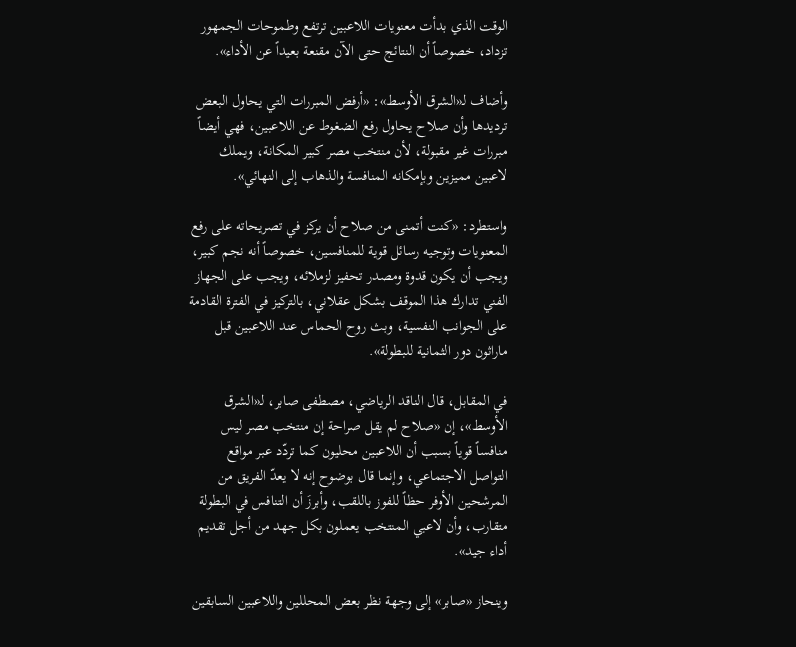الوقت الذي بدأت معنويات اللاعبين ترتفع وطموحات الجمهور تزداد، خصوصاً أن النتائج حتى الآن مقنعة بعيداً عن الأداء».

وأضاف لـ«الشرق الأوسط»: «أرفض المبررات التي يحاول البعض ترديدها وأن صلاح يحاول رفع الضغوط عن اللاعبين، فهي أيضاً مبررات غير مقبولة، لأن منتخب مصر كبير المكانة، ويملك لاعبين مميزين وبإمكانه المنافسة والذهاب إلى النهائي».

واستطرد: «كنت أتمنى من صلاح أن يركز في تصريحاته على رفع المعنويات وتوجيه رسائل قوية للمنافسين، خصوصاً أنه نجم كبير، ويجب أن يكون قدوة ومصدر تحفيز لزملائه، ويجب على الجهاز الفني تدارك هذا الموقف بشكل عقلاني، بالتركيز في الفترة القادمة على الجوانب النفسية، وبث روح الحماس عند اللاعبين قبل ماراثون دور الثمانية للبطولة».

في المقابل، قال الناقد الرياضي، مصطفى صابر، لـ«الشرق الأوسط»، إن «صلاح لم يقل صراحة إن منتخب مصر ليس منافساً قوياً بسبب أن اللاعبين محليون كما تردّد عبر مواقع التواصل الاجتماعي، وإنما قال بوضوح إنه لا يعدّ الفريق من المرشحين الأوفر حظاً للفوز باللقب، وأبرزَ أن التنافس في البطولة متقارب، وأن لاعبي المنتخب يعملون بكل جهد من أجل تقديم أداء جيد».

وينحاز «صابر» إلى وجهة نظر بعض المحللين واللاعبين السابقين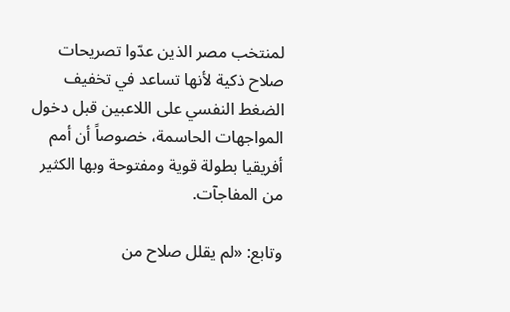لمنتخب مصر الذين عدّوا تصريحات صلاح ذكية لأنها تساعد في تخفيف الضغط النفسي على اللاعبين قبل دخول المواجهات الحاسمة، خصوصاً أن أمم أفريقيا بطولة قوية ومفتوحة وبها الكثير من المفاجآت.

وتابع: «لم يقلل صلاح من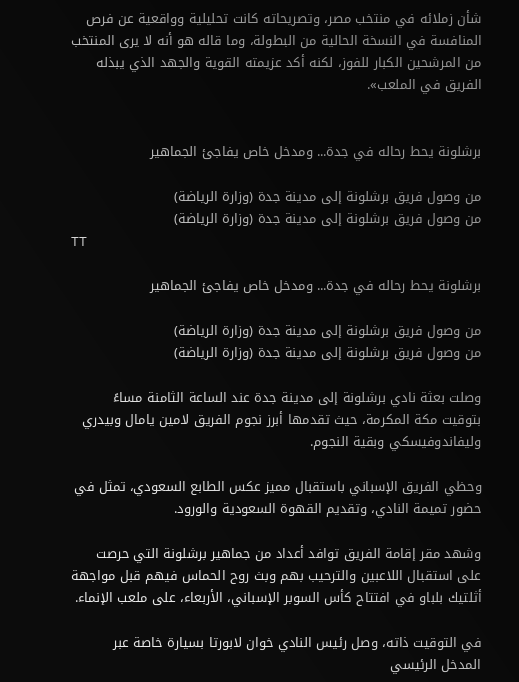شأن زملائه في منتخب مصر، وتصريحاته كانت تحليلية وواقعية عن فرص المنافسة في النسخة الحالية من البطولة، وما قاله هو أنه لا يرى المنتخب من المرشحين الكبار للفوز، لكنه أكد عزيمته القوية والجهد الذي يبذله الفريق في الملعب».


برشلونة يحط رحاله في جدة... ومدخل خاص يفاجئ الجماهير

من وصول فريق برشلونة إلى مدينة جدة (وزارة الرياضة)
من وصول فريق برشلونة إلى مدينة جدة (وزارة الرياضة)
TT

برشلونة يحط رحاله في جدة... ومدخل خاص يفاجئ الجماهير

من وصول فريق برشلونة إلى مدينة جدة (وزارة الرياضة)
من وصول فريق برشلونة إلى مدينة جدة (وزارة الرياضة)

وصلت بعثة نادي برشلونة إلى مدينة جدة عند الساعة الثامنة مساءً بتوقيت مكة المكرمة، حيث تقدمها أبرز نجوم الفريق لامين يامال وبيدري وليفاندوفيسكي وبقية النجوم.

وحظي الفريق الإسباني باستقبال مميز عكس الطابع السعودي، تمثل في حضور تميمة النادي، وتقديم القهوة السعودية والورود.

وشهد مقر إقامة الفريق توافد أعداد من جماهير برشلونة التي حرصت على استقبال اللاعبين والترحيب بهم وبث روح الحماس فيهم قبل مواجهة أثلتيك بلباو في افتتاح كأس السوبر الإسباني، الأربعاء، على ملعب الإنماء.

في التوقيت ذاته، وصل رئيس النادي خوان لابورتا بسيارة خاصة عبر المدخل الرئيسي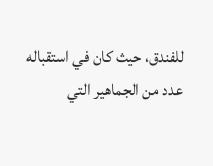للفندق، حيث كان في استقباله عدد من الجماهير التي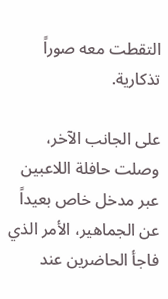التقطت معه صوراً تذكارية.

على الجانب الآخر، وصلت حافلة اللاعبين عبر مدخل خاص بعيداً عن الجماهير، الأمر الذي فاجأ الحاضرين عند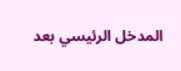المدخل الرئيسي بعد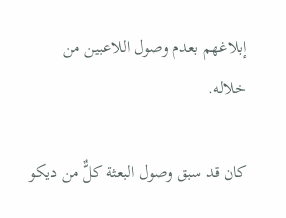إبلاغهم بعدم وصول اللاعبين من خلاله.

كان قد سبق وصول البعثة كلٌّ من ديكو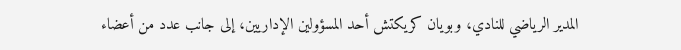المدير الرياضي للنادي، وبويان كريكتش أحد المسؤولين الإداريين، إلى جانب عدد من أعضاء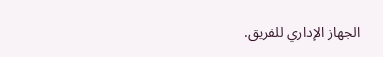الجهاز الإداري للفريق.